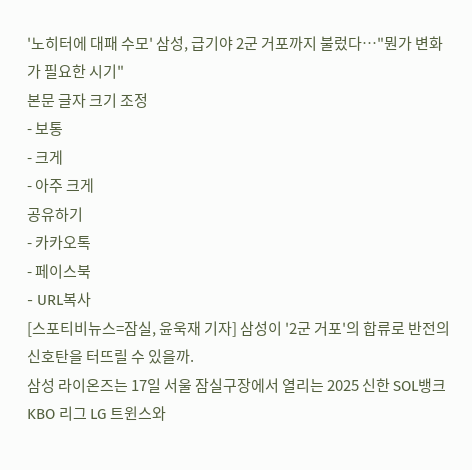'노히터에 대패 수모' 삼성, 급기야 2군 거포까지 불렀다…"뭔가 변화가 필요한 시기"
본문 글자 크기 조정
- 보통
- 크게
- 아주 크게
공유하기
- 카카오톡
- 페이스북
- URL복사
[스포티비뉴스=잠실, 윤욱재 기자] 삼성이 '2군 거포'의 합류로 반전의 신호탄을 터뜨릴 수 있을까.
삼성 라이온즈는 17일 서울 잠실구장에서 열리는 2025 신한 SOL뱅크 KBO 리그 LG 트윈스와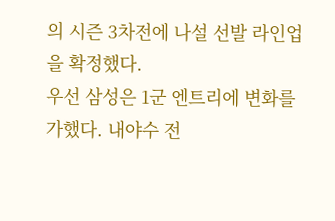의 시즌 3차전에 나설 선발 라인업을 확정했다.
우선 삼성은 1군 엔트리에 변화를 가했다. 내야수 전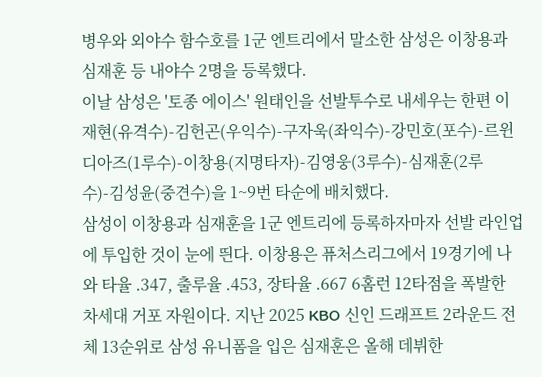병우와 외야수 함수호를 1군 엔트리에서 말소한 삼성은 이창용과 심재훈 등 내야수 2명을 등록했다.
이날 삼성은 '토종 에이스' 원태인을 선발투수로 내세우는 한편 이재현(유격수)-김헌곤(우익수)-구자욱(좌익수)-강민호(포수)-르윈 디아즈(1루수)-이창용(지명타자)-김영웅(3루수)-심재훈(2루수)-김성윤(중견수)을 1~9번 타순에 배치했다.
삼성이 이창용과 심재훈을 1군 엔트리에 등록하자마자 선발 라인업에 투입한 것이 눈에 띈다. 이창용은 퓨처스리그에서 19경기에 나와 타율 .347, 출루율 .453, 장타율 .667 6홈런 12타점을 폭발한 차세대 거포 자원이다. 지난 2025 KBO 신인 드래프트 2라운드 전체 13순위로 삼성 유니폼을 입은 심재훈은 올해 데뷔한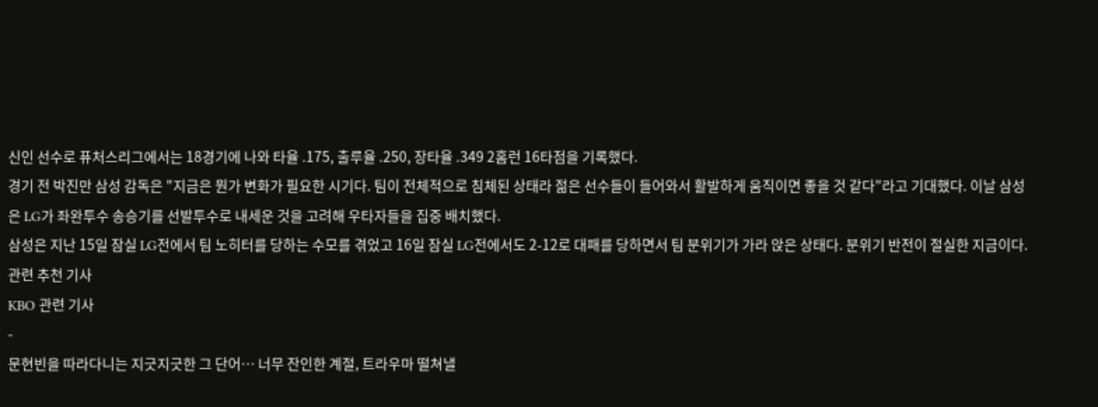신인 선수로 퓨처스리그에서는 18경기에 나와 타율 .175, 출루율 .250, 장타율 .349 2홈런 16타점을 기록했다.
경기 전 박진만 삼성 감독은 "지금은 뭔가 변화가 필요한 시기다. 팀이 전체적으로 침체된 상태라 젊은 선수들이 들어와서 활발하게 움직이면 좋을 것 같다"라고 기대했다. 이날 삼성은 LG가 좌완투수 송승기를 선발투수로 내세운 것을 고려해 우타자들을 집중 배치했다.
삼성은 지난 15일 잠실 LG전에서 팀 노히터를 당하는 수모를 겪었고 16일 잠실 LG전에서도 2-12로 대패를 당하면서 팀 분위기가 가라 앉은 상태다. 분위기 반전이 절실한 지금이다.
관련 추천 기사
KBO 관련 기사
-
문현빈을 따라다니는 지긋지긋한 그 단어… 너무 잔인한 계절, 트라우마 떨쳐낼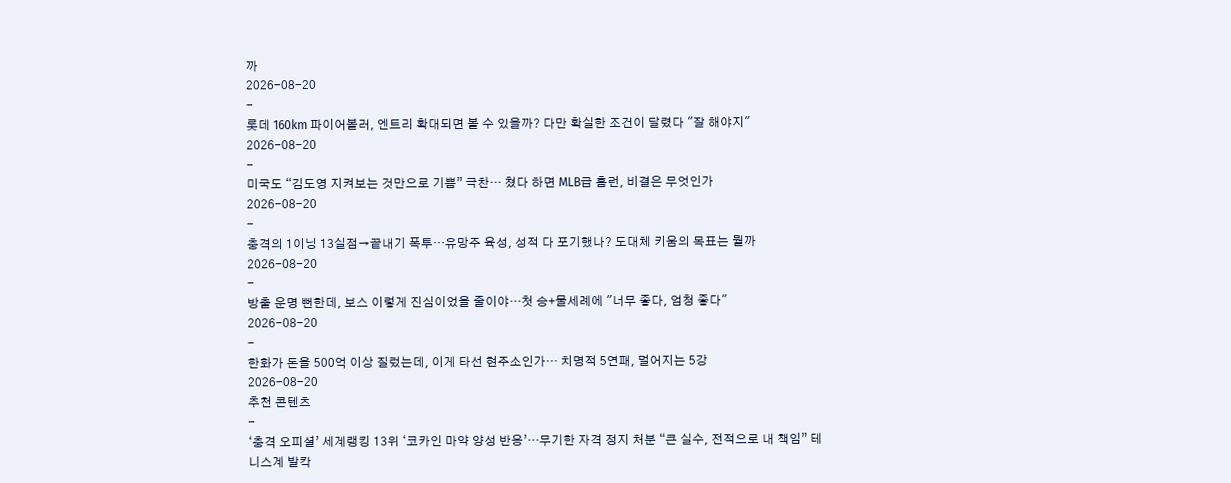까
2026-08-20
-
롯데 160km 파이어볼러, 엔트리 확대되면 볼 수 있을까? 다만 확실한 조건이 달렸다 "잘 해야지"
2026-08-20
-
미국도 “김도영 지켜보는 것만으로 기쁨” 극찬… 쳤다 하면 MLB급 홈런, 비결은 무엇인가
2026-08-20
-
충격의 1이닝 13실점→끝내기 폭투…유망주 육성, 성적 다 포기했나? 도대체 키움의 목표는 뭘까
2026-08-20
-
방출 운명 뻔한데, 보스 이렇게 진심이었을 줄이야…첫 승+물세례에 "너무 좋다, 엄청 좋다"
2026-08-20
-
한화가 돈을 500억 이상 질렀는데, 이게 타선 현주소인가… 치명적 5연패, 멀어지는 5강
2026-08-20
추천 콘텐츠
-
‘충격 오피셜’ 세계랭킹 13위 ‘코카인 마약 양성 반응’…무기한 자격 정지 처분 “큰 실수, 전적으로 내 책임” 테니스계 발칵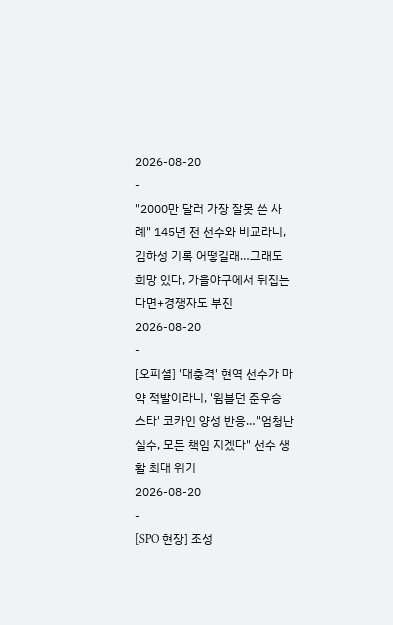2026-08-20
-
"2000만 달러 가장 잘못 쓴 사례" 145년 전 선수와 비교라니, 김하성 기록 어떻길래…그래도 희망 있다, 가을야구에서 뒤집는다면+경쟁자도 부진
2026-08-20
-
[오피셜] '대충격' 현역 선수가 마약 적발이라니, '윔블던 준우승 스타' 코카인 양성 반응…"엄청난 실수, 모든 책임 지겠다" 선수 생활 최대 위기
2026-08-20
-
[SPO 현장] 조성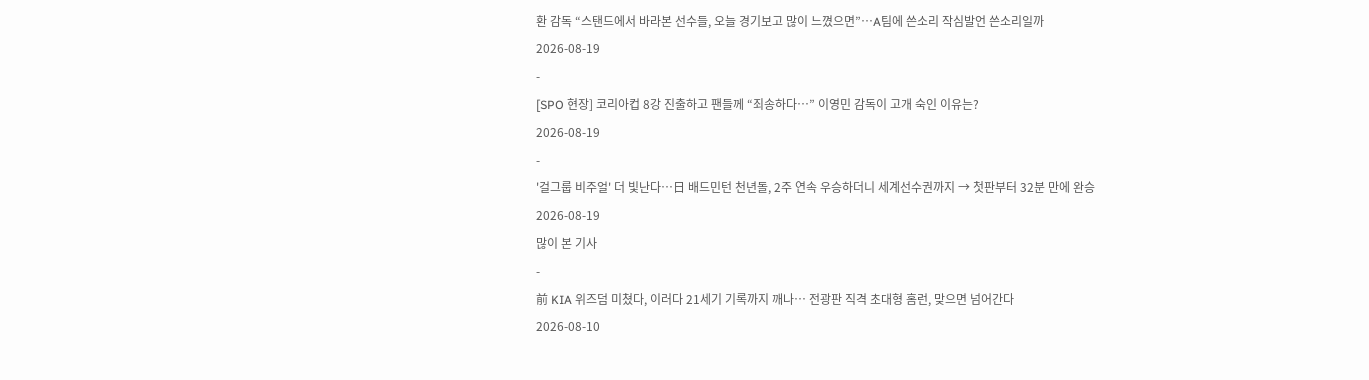환 감독 “스탠드에서 바라본 선수들, 오늘 경기보고 많이 느꼈으면”…A팀에 쓴소리 작심발언 쓴소리일까
2026-08-19
-
[SPO 현장] 코리아컵 8강 진출하고 팬들께 “죄송하다…” 이영민 감독이 고개 숙인 이유는?
2026-08-19
-
'걸그룹 비주얼' 더 빛난다…日 배드민턴 천년돌, 2주 연속 우승하더니 세계선수권까지 → 첫판부터 32분 만에 완승
2026-08-19
많이 본 기사
-
前 KIA 위즈덤 미쳤다, 이러다 21세기 기록까지 깨나… 전광판 직격 초대형 홈런, 맞으면 넘어간다
2026-08-10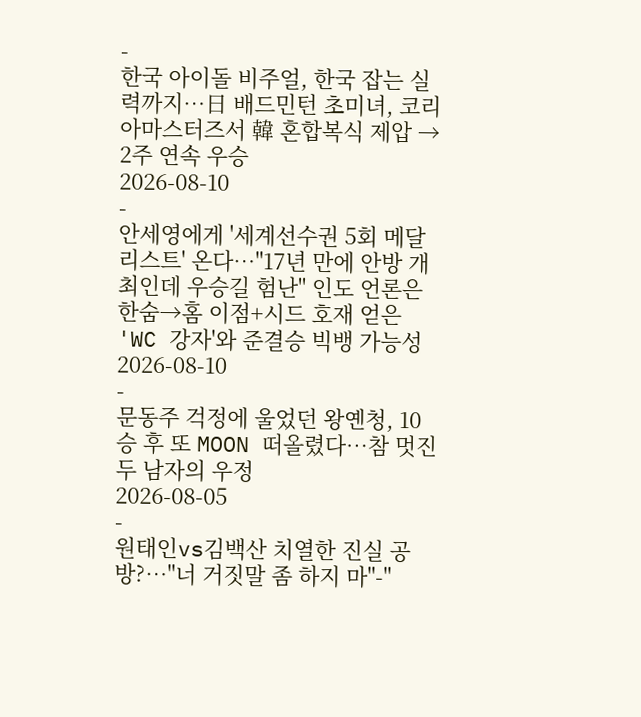-
한국 아이돌 비주얼, 한국 잡는 실력까지…日 배드민턴 초미녀, 코리아마스터즈서 韓 혼합복식 제압 → 2주 연속 우승
2026-08-10
-
안세영에게 '세계선수권 5회 메달리스트' 온다…"17년 만에 안방 개최인데 우승길 험난" 인도 언론은 한숨→홈 이점+시드 호재 얻은 'WC 강자'와 준결승 빅뱅 가능성
2026-08-10
-
문동주 걱정에 울었던 왕옌청, 10승 후 또 MOON 떠올렸다…참 멋진 두 남자의 우정
2026-08-05
-
원태인vs김백산 치열한 진실 공방?…"너 거짓말 좀 하지 마"-"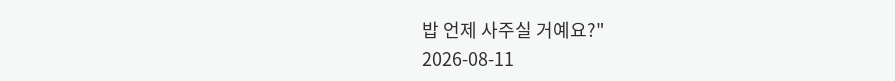밥 언제 사주실 거예요?"
2026-08-11